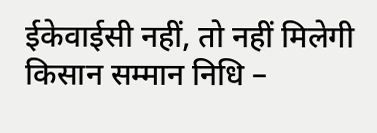ईकेवाईसी नहीं, तो नहीं मिलेगी किसान सम्मान निधि –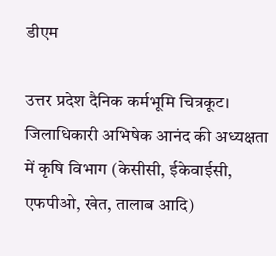डीएम

उत्तर प्रदेश दैनिक कर्मभूमि चित्रकूट। जिलाधिकारी अभिषेक आनंद की अध्यक्षता में कृषि विभाग (केसीसी, ईकेवाईसी, एफपीओ, खेत, तालाब आदि)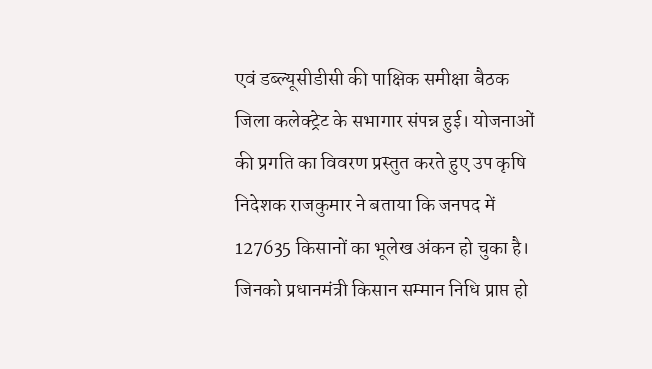एवं डब्ल्यूसीडीसी की पाक्षिक समीक्षा बैठक जिला कलेक्ट्रेट के सभागार संपन्न हुई। योजनाओं की प्रगति का विवरण प्रस्तुत करते हुए उप कृषि निदेशक राजकुमार ने बताया कि जनपद में 127635 किसानों का भूलेख अंकन हो चुका है। जिनको प्रधानमंत्री किसान सम्मान निधि प्राप्त हो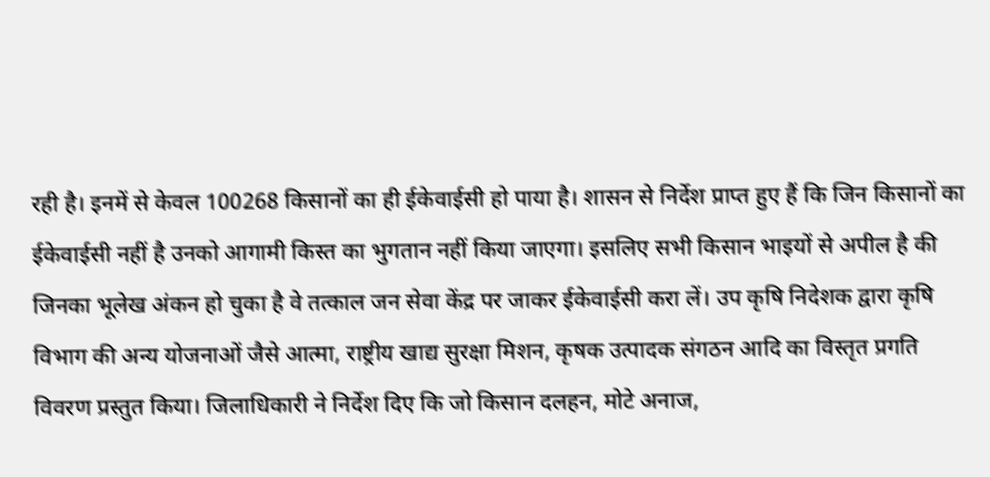रही है। इनमें से केवल 100268 किसानों का ही ईकेवाईसी हो पाया है। शासन से निर्देश प्राप्त हुए हैं कि जिन किसानों का ईकेवाईसी नहीं है उनको आगामी किस्त का भुगतान नहीं किया जाएगा। इसलिए सभी किसान भाइयों से अपील है की जिनका भूलेख अंकन हो चुका है वे तत्काल जन सेवा केंद्र पर जाकर ईकेवाईसी करा लें। उप कृषि निदेशक द्वारा कृषि विभाग की अन्य योजनाओं जैसे आत्मा, राष्ट्रीय खाद्य सुरक्षा मिशन, कृषक उत्पादक संगठन आदि का विस्तृत प्रगति विवरण प्रस्तुत किया। जिलाधिकारी ने निर्देश दिए कि जो किसान दलहन, मोटे अनाज,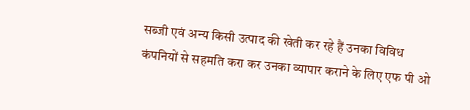सब्जी एवं अन्य किसी उत्पाद की खेती कर रहे हैं उनका विविध कंपनियों से सहमति करा कर उनका व्यापार कराने के लिए एफ पी ओ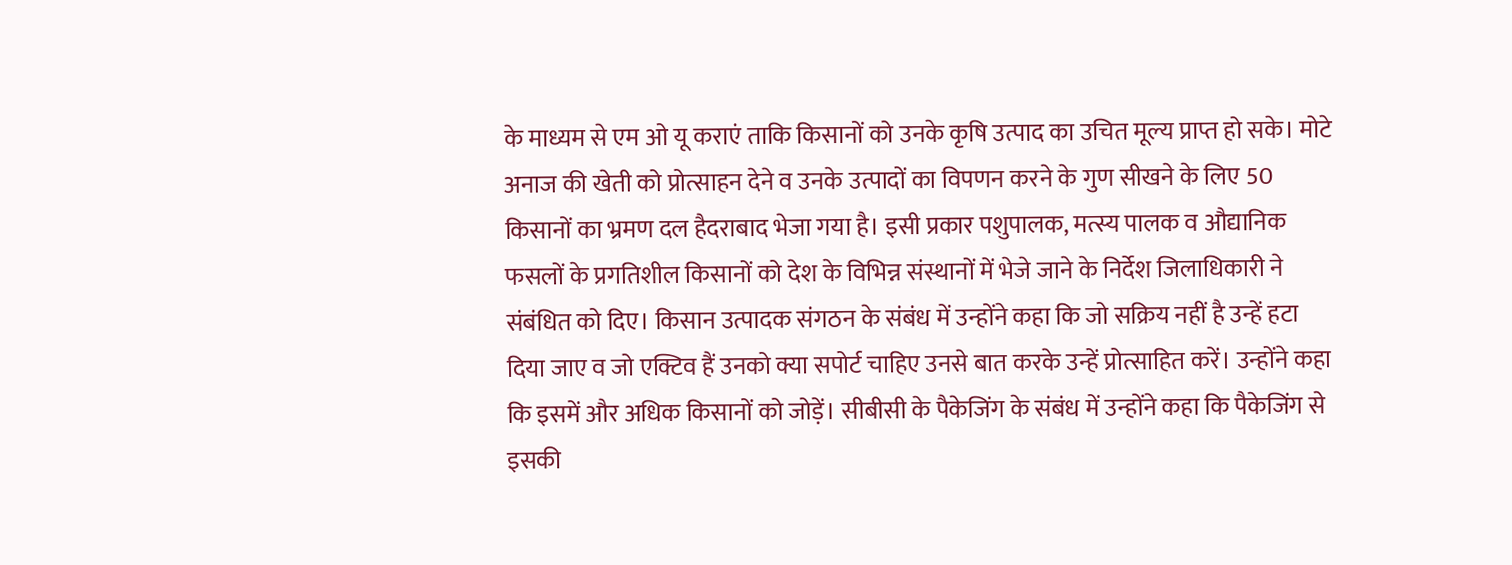के माध्यम से एम ओ यू कराएं ताकि किसानों को उनके कृषि उत्पाद का उचित मूल्य प्राप्त हो सके। मोटे अनाज की खेती को प्रोत्साहन देने व उनके उत्पादों का विपणन करने के गुण सीखने के लिए 50 किसानों का भ्रमण दल हैदराबाद भेजा गया है। इसी प्रकार पशुपालक, मत्स्य पालक व औद्यानिक फसलों के प्रगतिशील किसानों को देश के विभिन्न संस्थानों में भेजे जाने के निर्देश जिलाधिकारी ने संबंधित को दिए। किसान उत्पादक संगठन के संबंध में उन्होंने कहा कि जो सक्रिय नहीं है उन्हें हटा दिया जाए व जो एक्टिव हैं उनको क्या सपोर्ट चाहिए उनसे बात करके उन्हें प्रोत्साहित करें। उन्होंने कहा कि इसमें और अधिक किसानों को जोड़ें। सीबीसी के पैकेजिंग के संबंध में उन्होंने कहा कि पैकेजिंग से इसकी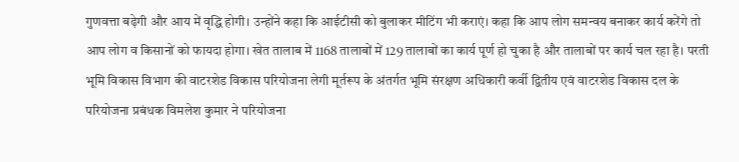गुणवत्ता बढ़ेगी और आय में वृद्धि होगी। उन्होंने कहा कि आईटीसी को बुलाकर मीटिंग भी कराएं। कहा कि आप लोग समन्वय बनाकर कार्य करेंगे तो आप लोग व किसानों को फायदा होगा। खेत तालाब में 1168 तालाबों में 129 तालाबों का कार्य पूर्ण हो चुका है और तालाबों पर कार्य चल रहा है। परती भूमि विकास विभाग की वाटरशेड विकास परियोजना लेगी मूर्तरूप के अंतर्गत भूमि संरक्षण अधिकारी कर्वी द्वितीय एवं वाटरशेड विकास दल के परियोजना प्रबंधक विमलेश कुमार ने परियोजना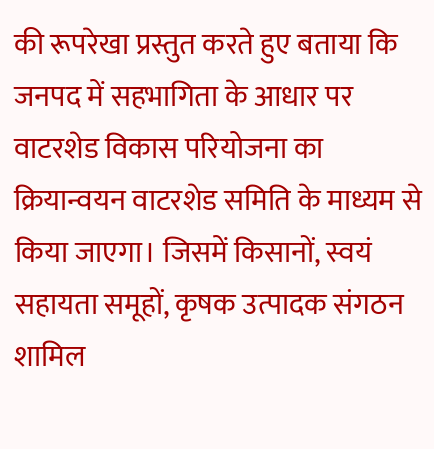की रूपरेखा प्रस्तुत करते हुए बताया कि जनपद में सहभागिता के आधार पर वाटरशेड विकास परियोजना का क्रियान्वयन वाटरशेड समिति के माध्यम से किया जाएगा। जिसमें किसानों, स्वयं सहायता समूहों, कृषक उत्पादक संगठन शामिल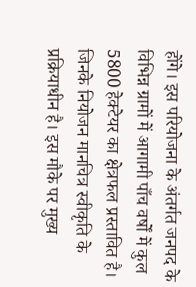होंगे। इस परियोजना के अंतर्गत जनपद के विभिन्न ग्रामों में आगामी पाँच वर्षों में कुल 5800 हेक्टेयर का क्षेत्रफल प्रस्तावित है। जिनके नियोजन मानचित्र स्वीकृति के प्रक्रियाधीन है। इस मौके पर मुख्य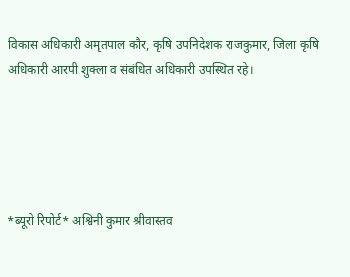विकास अधिकारी अमृतपाल कौर, कृषि उपनिदेशक राजकुमार, जिला कृषि अधिकारी आरपी शुक्ला व संबंधित अधिकारी उपस्थित रहे।





*ब्यूरो रिपोर्ट* अश्विनी कुमार श्रीवास्तव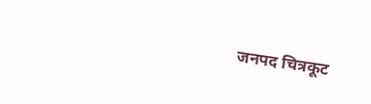जनपद चित्रकूट